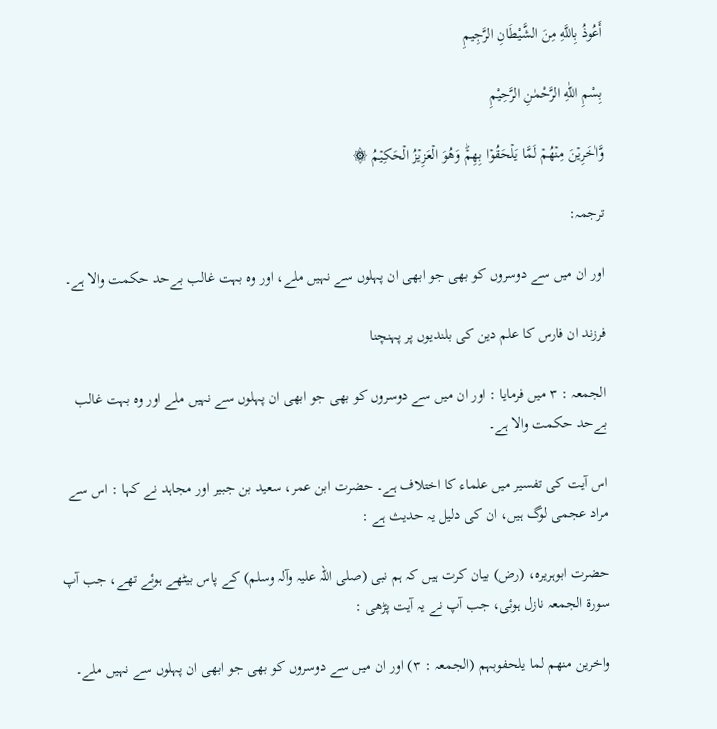أَعُوذُ بِاللَّهِ مِنَ الشَّيْطَانِ الرَّجِيمِ

بِسْمِ اللّٰهِ الرَّحْمٰنِ الرَّحِيْمِ

وَّاٰخَرِيۡنَ مِنۡهُمۡ لَمَّا يَلۡحَقُوۡا بِهِمۡ‌ؕ وَهُوَ الۡعَزِيۡزُ الۡحَكِيۡمُ ۞

ترجمہ:

اور ان میں سے دوسروں کو بھی جو ابھی ان پہلوں سے نہیں ملے، اور وہ بہت غالب بےحد حکمت والا ہے۔

فرزند ان فارس کا علم دین کی بلندیوں پر پہنچنا

الجمعہ : ٣ میں فرمایا : اور ان میں سے دوسروں کو بھی جو ابھی ان پہلوں سے نہیں ملے اور وہ بہت غالب بےحد حکمت والا ہے۔

اس آیت کی تفسیر میں علماء کا اختلاف ہے۔ حضرت ابن عمر، سعید بن جبیر اور مجاہد نے کہا : اس سے مراد عجمی لوگ ہیں، ان کی دلیل یہ حدیث ہے :

حضرت ابوہریرہ، (رض) بیان کرت ہیں کہ ہم نبی (صلی اللہ علیہ وآلہ وسلم) کے پاس بیٹھے ہوئے تھے، جب آپ سورة الجمعہ نازل ہوئی، جب آپ نے یہ آیت پڑھی :

واخرین منھم لما یلحفوبہم (الجمعہ : ٣) اور ان میں سے دوسروں کو بھی جو ابھی ان پہلوں سے نہیں ملے۔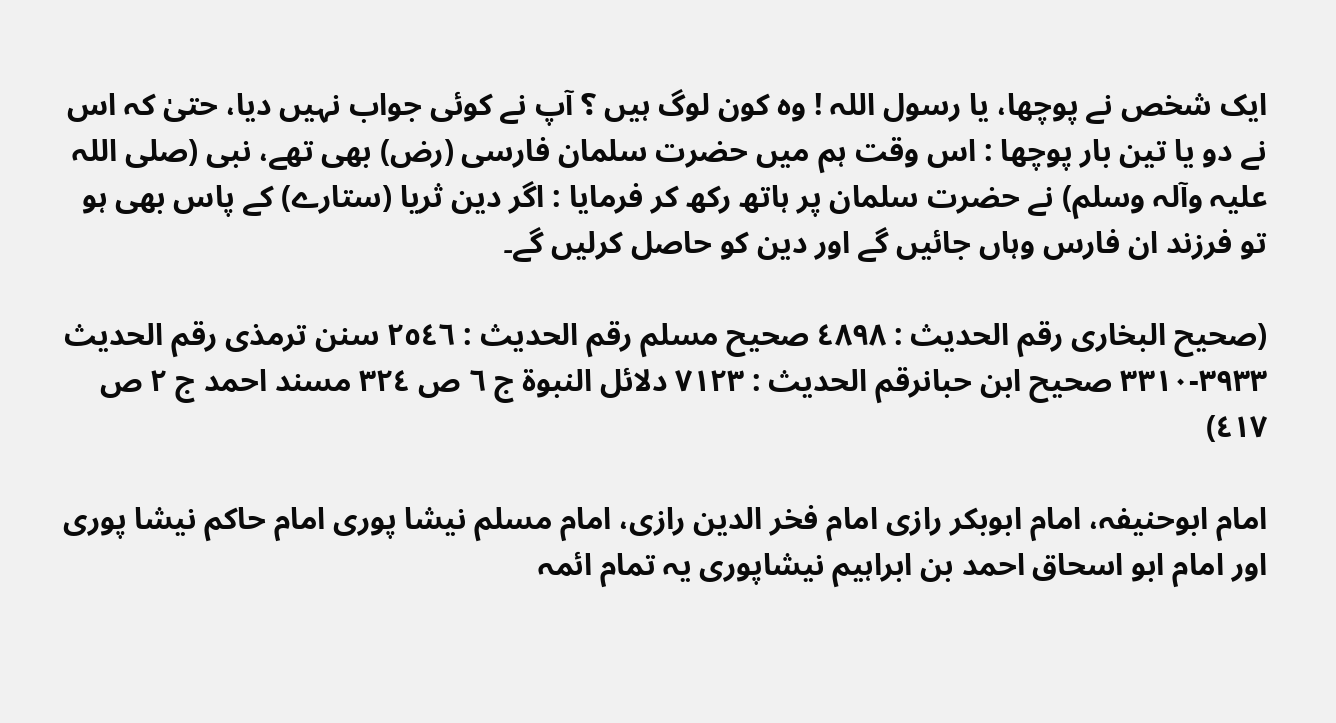ایک شخص نے پوچھا، یا رسول اللہ ! وہ کون لوگ ہیں ؟ آپ نے کوئی جواب نہیں دیا، حتیٰ کہ اس نے دو یا تین بار پوچھا : اس وقت ہم میں حضرت سلمان فارسی (رض) بھی تھے، نبی (صلی اللہ علیہ وآلہ وسلم) نے حضرت سلمان پر ہاتھ رکھ کر فرمایا : اگر دین ثریا (ستارے) کے پاس بھی ہو تو فرزند ان فارس وہاں جائیں گے اور دین کو حاصل کرلیں گے۔

(صحیح البخاری رقم الحدیث : ٤٨٩٨ صحیح مسلم رقم الحدیث : ٢٥٤٦ سنن ترمذی رقم الحدیث ٣٩٣٣-٣٣١٠ صحیح ابن حبانرقم الحدیث : ٧١٢٣ دلائل النبوۃ ج ٦ ص ٣٢٤ مسند احمد ج ٢ ص ٤١٧)

امام ابوحنیفہ، امام ابوبکر رازی امام فخر الدین رازی، امام مسلم نیشا پوری امام حاکم نیشا پوری اور امام ابو اسحاق احمد بن ابراہیم نیشاپوری یہ تمام ائمہ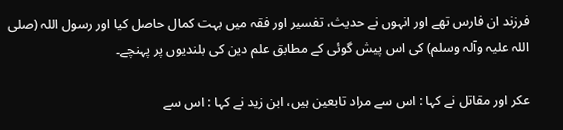فرزند ان فارس تھے اور انہوں نے حدیث، تفسیر اور فقہ میں بہت کمال حاصل کیا اور رسول اللہ (صلی اللہ علیہ وآلہ وسلم) کی اس پیش گوئی کے مطابق علم دین کی بلندیوں پر پہنچے۔

عکر اور مقاتل نے کہا : اس سے مراد تابعین ہیں، ابن زید نے کہا : اس سے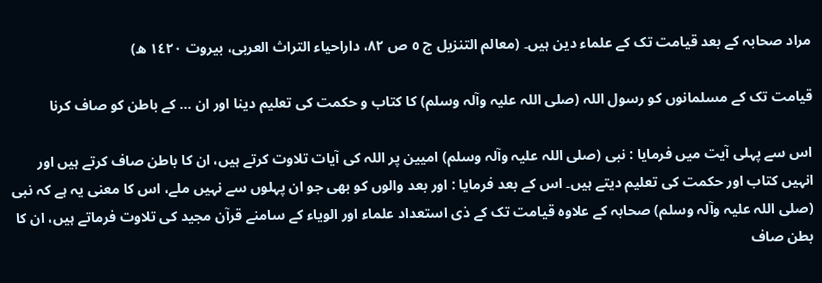مراد صحابہ کے بعد قیامت تک کے علماء دین ہیں۔ (معالم التنزیل ج ٥ ص ٨٢، داراحیاء التراث العربی، بیروت ١٤٢٠ ھ)

قیامت تک کے مسلمانوں کو رسول اللہ (صلی اللہ علیہ وآلہ وسلم) کا کتاب و حکمت کی تعلیم دینا اور ان … کے باطن کو صاف کرنا

اس سے پہلی آیت میں فرمایا : نبی (صلی اللہ علیہ وآلہ وسلم) امیین پر اللہ کی آیات تلاوت کرتے ہیں، ان کا باطن صاف کرتے ہیں اور انہیں کتاب اور حکمت کی تعلیم دیتے ہیں۔ اس کے بعد فرمایا : اور بعد والوں کو بھی جو ان پہلوں سے نہیں ملے، اس کا معنی یہ ہے کہ نبی (صلی اللہ علیہ وآلہ وسلم) صحابہ کے علاوہ قیامت تک کے ذی استعداد علماء اور الویاء کے سامنے قرآن مجید کی تلاوت فرماتے ہیں، ان کا بطن صاف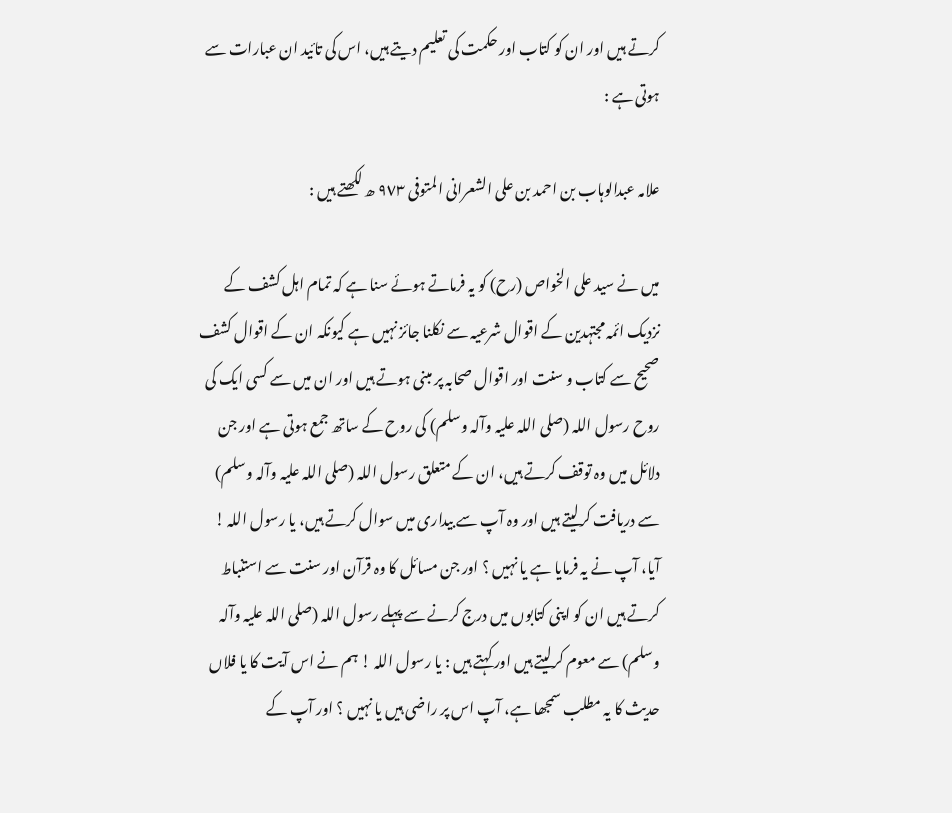کرتے ہیں اور ان کو کتاب اور حکمت کی تعلیم دیتے ہیں، اس کی تائید ان عبارات سے ہوتی ہے :

علامہ عبدالوہاب بن احمد بن علی الشعرانی المتوفی ٩٧٣ ھ لکھتے ہیں :

میں نے سید علی الخواص (رح) کو یہ فرماتے ہوئے سنا ہے کہ تمام اہل کشف کے نزدیک ائمہ مجتہدین کے اقوال شرعیہ سے نکلنا جائز نہیں ہے کیونکہ ان کے اقوال کشف صحیح سے کتاب و سنت اور اقوال صحابہ پر مبنی ہوتے ہیں اور ان میں سے کسی ایک کی روح رسول اللہ (صلی اللہ علیہ وآلہ وسلم) کی روح کے ساتھ جمع ہوتی ہے اور جن دلائل میں وہ توقف کرتے ہیں، ان کے متعلق رسول اللہ (صلی اللہ علیہ وآلہ وسلم) سے دریافت کرلیتے ہیں اور وہ آپ سے بیداری میں سوال کرتے ہیں، یا رسول اللہ ! آیا، آپ نے یہ فرمایا ہے یا نہیں ؟ اور جن مسائل کا وہ قرآن اور سنت سے استنباط کرتے ہیں ان کو اپنی کتابوں میں درج کرنے سے پہلے رسول اللہ (صلی اللہ علیہ وآلہ وسلم) سے معوم کرلیتے ہیں اور کہتے ہیں : یا رسول اللہ ! ہم نے اس آیت کا یا فلاں حدیث کا یہ مطلب سمجھا ہے، آپ اس پر راضی ہیں یا نہیں ؟ اور آپ کے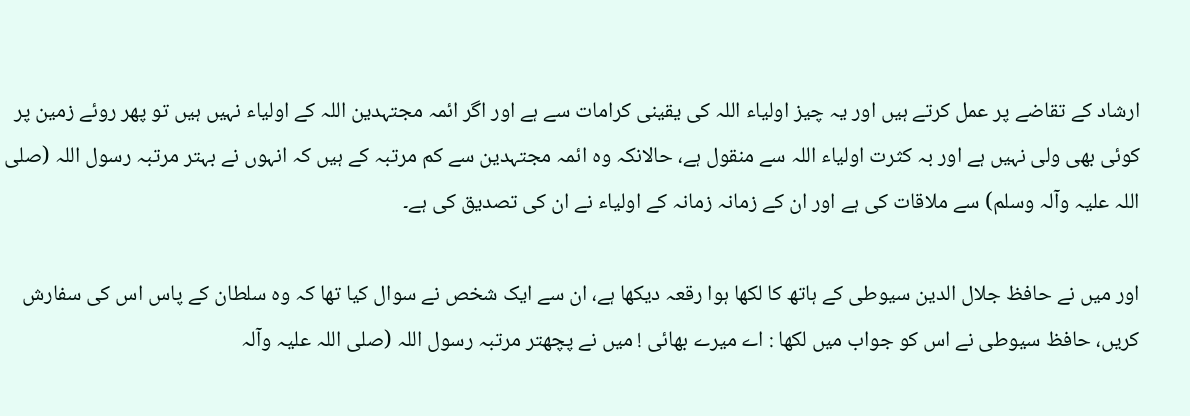ارشاد کے تقاضے پر عمل کرتے ہیں اور یہ چیز اولیاء اللہ کی یقینی کرامات سے ہے اور اگر ائمہ مجتہدین اللہ کے اولیاء نہیں ہیں تو پھر روئے زمین پر کوئی بھی ولی نہیں ہے اور بہ کثرت اولیاء اللہ سے منقول ہے، حالانکہ وہ ائمہ مجتہدین سے کم مرتبہ کے ہیں کہ انہوں نے بہتر مرتبہ رسول اللہ (صلی اللہ علیہ وآلہ وسلم) سے ملاقات کی ہے اور ان کے زمانہ زمانہ کے اولیاء نے ان کی تصدیق کی ہے۔

اور میں نے حافظ جلال الدین سیوطی کے ہاتھ کا لکھا ہوا رقعہ دیکھا ہے، ان سے ایک شخص نے سوال کیا تھا کہ وہ سلطان کے پاس اس کی سفارش کریں، حافظ سیوطی نے اس کو جواب میں لکھا : اے میرے بھائی ! میں نے پچھتر مرتبہ رسول اللہ (صلی اللہ علیہ وآلہ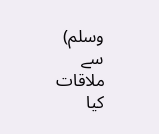وسلم) سے ملاقات کیا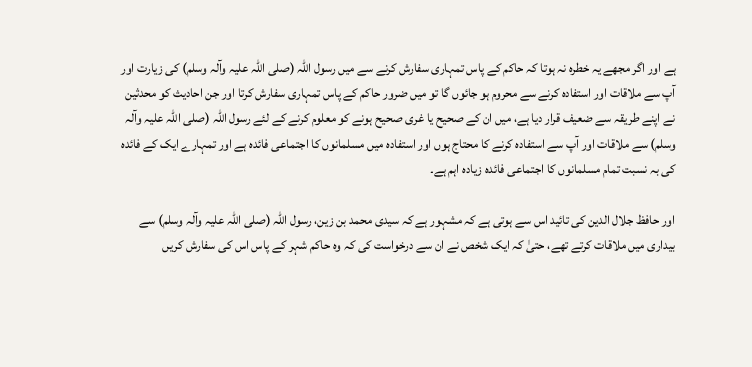ہے اور اگر مجھے یہ خطرہ نہ ہوتا کہ حاکم کے پاس تمہاری سفارش کرنے سے میں رسول اللہ (صلی اللہ علیہ وآلہ وسلم) کی زیارت اور آپ سے ملاقات اور استفادہ کرنے سے محروم ہو جائوں گا تو میں ضرور حاکم کے پاس تمہاری سفارش کرتا اور جن احادیث کو محدثین نے اپنے طریقہ سے ضعیف قرار دیا ہے، میں ان کے صحیح یا غری صحیح ہونے کو معلوم کرنے کے لئے رسول اللہ (صلی اللہ علیہ وآلہ وسلم) سے ملاقات اور آپ سے استفادہ کرنے کا محتاج ہوں اور استفادہ میں مسلمانوں کا اجتماعی فائدہ ہے اور تمہارے ایک کے فائدہ کی بہ نسبت تمام مسلمانوں کا اجتماعی فائدہ زیادہ اہم ہے۔

اور حافظ جلال الدین کی تائید اس سے ہوتی ہے کہ مشہور ہے کہ سیدی محمد بن زین، رسول اللہ (صلی اللہ علیہ وآلہ وسلم) سے بیداری میں ملاقات کرتے تھے، حتیٰ کہ ایک شخص نے ان سے درخواست کی کہ وہ حاکم شہر کے پاس اس کی سفارش کریں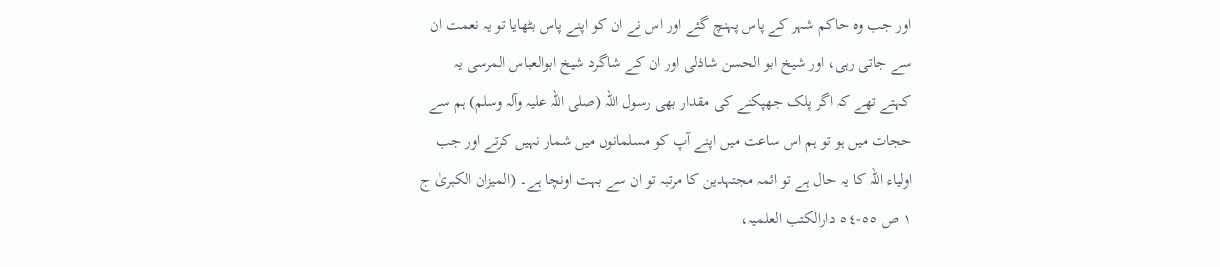اور جب وہ حاکم شہر کے پاس پہنچ گئے اور اس نے ان کو اپنے پاس بٹھایا تو یہ نعمت ان سے جاتی رہی، اور شیخ ابو الحسن شاذلی اور ان کے شاگرد شیخ ابوالعباس المرسی یہ کہتے تھے کہ اگر پلک جھپکنے کی مقدار بھی رسول اللہ (صلی اللہ علیہ وآلہ وسلم) ہم سے حجات میں ہو تو ہم اس ساعت میں اپنے آپ کو مسلمانوں میں شمار نہیں کرتے اور جب اولیاء اللہ کا یہ حال ہے تو ائمہ مجتہدین کا مرتبہ تو ان سے بہت اونچا ہے۔ (المیزان الکبریٰ ج ١ ص ٥٥-٥٤ دارالکتب العلمیہ،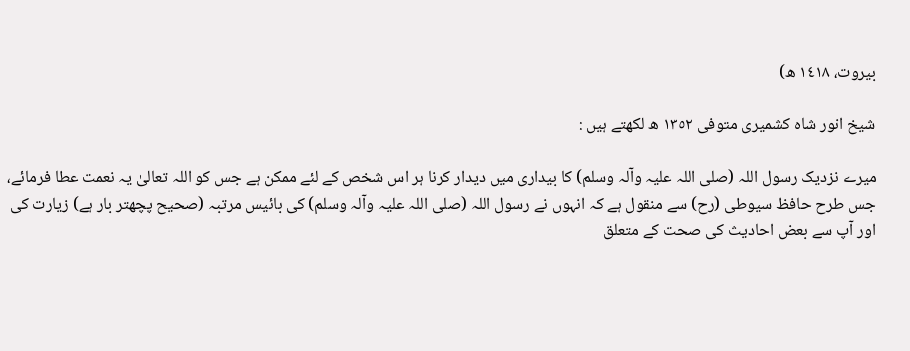بیروت، ١٤١٨ ھ)

شیخ انور شاہ کشمیری متوفی ١٣٥٢ ھ لکھتے ہیں :

میرے نزدیک رسول اللہ (صلی اللہ علیہ وآلہ وسلم) کا بیداری میں دیدار کرنا ہر اس شخص کے لئے ممکن ہے جس کو اللہ تعالیٰ یہ نعمت عطا فرمائے، جس طرح حافظ سیوطی (رح) سے منقول ہے کہ انہوں نے رسول اللہ (صلی اللہ علیہ وآلہ وسلم) کی بائیس مرتبہ (صحیح پچھتر بار ہے) زیارت کی اور آپ سے بعض احادیث کی صحت کے متعلق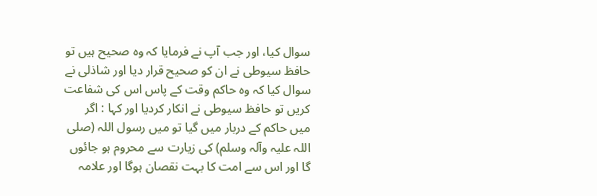سوال کیا، اور جب آپ نے فرمایا کہ وہ صحیح ہیں تو حافظ سیوطی نے ان کو صحیح قرار دیا اور شاذلی نے سوال کیا کہ وہ حاکم وقت کے پاس اس کی شفاعت کریں تو حافظ سیوطی نے انکار کردیا اور کہا : اگر میں حاکم کے دربار میں گیا تو میں رسول اللہ (صلی اللہ علیہ وآلہ وسلم) کی زیارت سے محروم ہو جائوں گا اور اس سے امت کا بہت نقصان ہوگا اور علامہ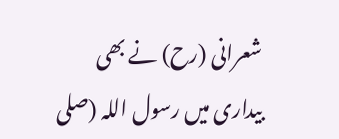شعرانی (رح) نے بھی بیداری میں رسول اللہ (صلی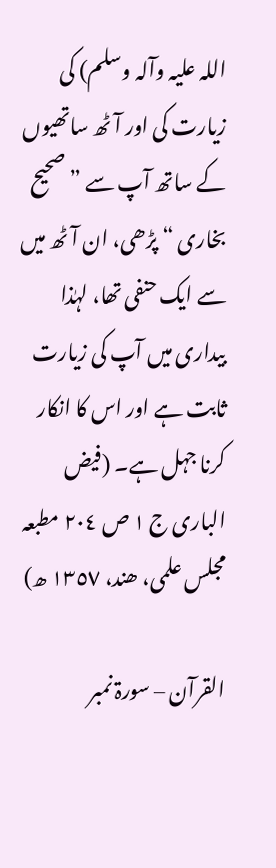اللہ علیہ وآلہ وسلم) کی زیارت کی اور آٹھ ساتھیوں کے ساتھ آپ سے ” صحیح بخاری “ پڑھی، ان آٹھ میں سے ایک حنفی تھا، لہٰذا بیداری میں آپ کی زیارت ثابت ہے اور اس کا انکار کرنا جہل ہے۔ (فیض الباری ج ١ ص ٢٠٤ مطبعہ مجلس علمی، ھند، ١٣٥٧ ھ)

القرآن – سورۃ نمبر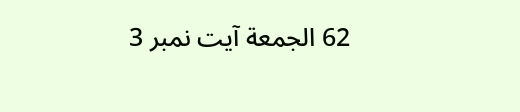62 الجمعة آیت نمبر 3